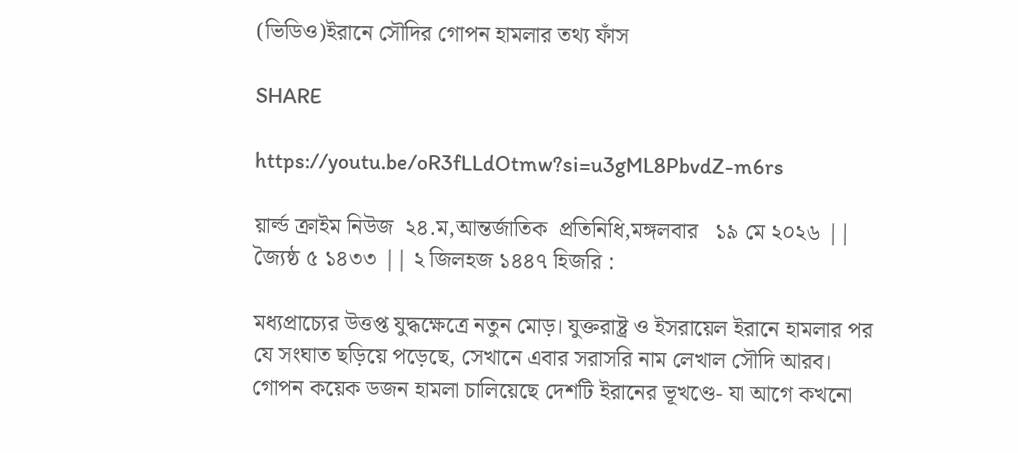(ভিডিও)ইরানে সৌদির গোপন হামলার তথ্য ফাঁস

SHARE

https://youtu.be/oR3fLLdOtmw?si=u3gML8PbvdZ-m6rs

য়ার্ল্ড ক্রাইম নিউজ  ২৪.ম,আন্তর্জাতিক  প্রতিনিধি,মঙ্গলবার   ১৯ মে ২০২৬ ||  জ্যৈষ্ঠ ৫ ১৪৩৩ || ২ জিলহজ ১৪৪৭ হিজরি :

মধ্যপ্রাচ্যের উত্তপ্ত যুদ্ধক্ষেত্রে নতুন মোড়। যুক্তরাষ্ট্র ও ইসরায়েল ইরানে হামলার পর যে সংঘাত ছড়িয়ে পড়েছে, সেখানে এবার সরাসরি নাম লেখাল সৌদি আরব। গোপন কয়েক ডজন হামলা চালিয়েছে দেশটি ইরানের ভূখণ্ডে- যা আগে কখনো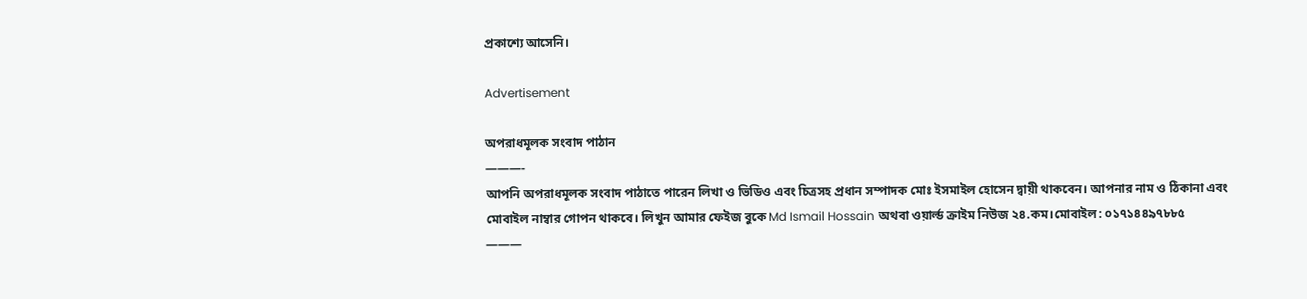প্রকাশ্যে আসেনি।

Advertisement

অপরাধমূলক সংবাদ পাঠান
———-
আপনি অপরাধমূলক সংবাদ পাঠাতে পারেন লিখা ও ভিডিও এবং চিত্রসহ প্রধান সম্পাদক মোঃ ইসমাইল হোসেন দ্বায়ী থাকবেন। আপনার নাম ও ঠিকানা এবং মোবাইল নাম্বার গোপন থাকবে। লিখুন আমার ফেইজ বুকে Md Ismail Hossain অথবা ওয়ার্ল্ড ক্রাইম নিউজ ২৪.কম।মোবাইল: ০১৭১৪৪৯৭৮৮৫
———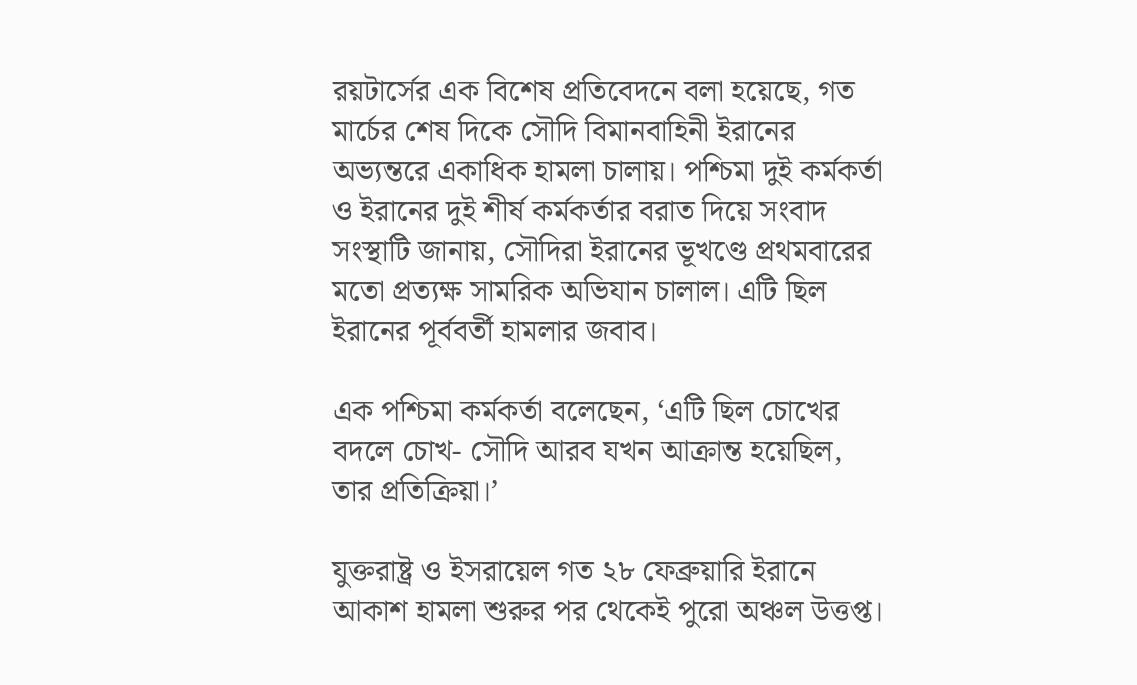রয়টার্সের এক বিশেষ প্রতিবেদনে বলা হয়েছে, গত মার্চের শেষ দিকে সৌদি বিমানবাহিনী ইরানের অভ্যন্তরে একাধিক হামলা চালায়। পশ্চিমা দুই কর্মকর্তা ও ইরানের দুই শীর্ষ কর্মকর্তার বরাত দিয়ে সংবাদ সংস্থাটি জানায়, সৌদিরা ইরানের ভূখণ্ডে প্রথমবারের মতো প্রত্যক্ষ সামরিক অভিযান চালাল। এটি ছিল ইরানের পূর্ববর্তী হামলার জবাব।

এক পশ্চিমা কর্মকর্তা বলেছেন, ‘এটি ছিল চোখের বদলে চোখ- সৌদি আরব যখন আক্রান্ত হয়েছিল, তার প্রতিক্রিয়া।’

যুক্তরাষ্ট্র ও ইসরায়েল গত ২৮ ফেব্রুয়ারি ইরানে আকাশ হামলা শুরুর পর থেকেই পুরো অঞ্চল উত্তপ্ত।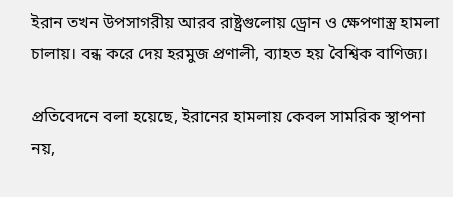ইরান তখন উপসাগরীয় আরব রাষ্ট্রগুলোয় ড্রোন ও ক্ষেপণাস্ত্র হামলা চালায়। বন্ধ করে দেয় হরমুজ প্রণালী, ব্যাহত হয় বৈশ্বিক বাণিজ্য।

প্রতিবেদনে বলা হয়েছে, ইরানের হামলায় কেবল সামরিক স্থাপনা নয়,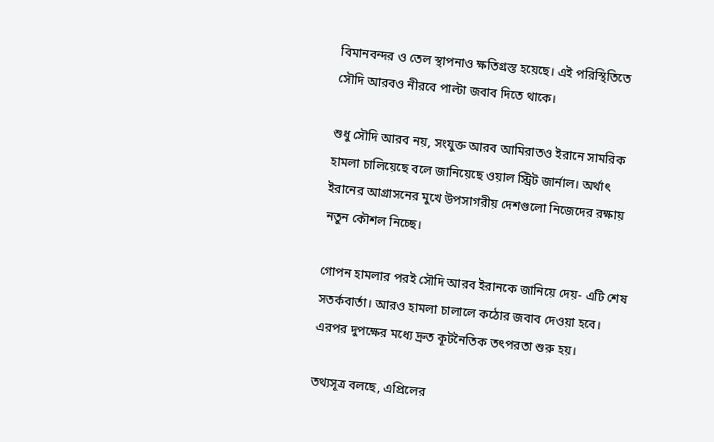বিমানবন্দর ও তেল স্থাপনাও ক্ষতিগ্রস্ত হয়েছে। এই পরিস্থিতিতে সৌদি আরবও নীরবে পাল্টা জবাব দিতে থাকে।

শুধু সৌদি আরব নয়, সংযুক্ত আরব আমিরাতও ইরানে সামরিক হামলা চালিয়েছে বলে জানিয়েছে ওয়াল স্ট্রিট জার্নাল। অর্থাৎ ইরানের আগ্রাসনের মুখে উপসাগরীয় দেশগুলো নিজেদের রক্ষায় নতুন কৌশল নিচ্ছে।

গোপন হামলার পরই সৌদি আরব ইরানকে জানিয়ে দেয়- এটি শেষ সতর্কবার্তা। আরও হামলা চালালে কঠোর জবাব দেওয়া হবে। এরপর দুপক্ষের মধ্যে দ্রুত কূটনৈতিক তৎপরতা শুরু হয়।

তথ্যসূত্র বলছে, এপ্রিলের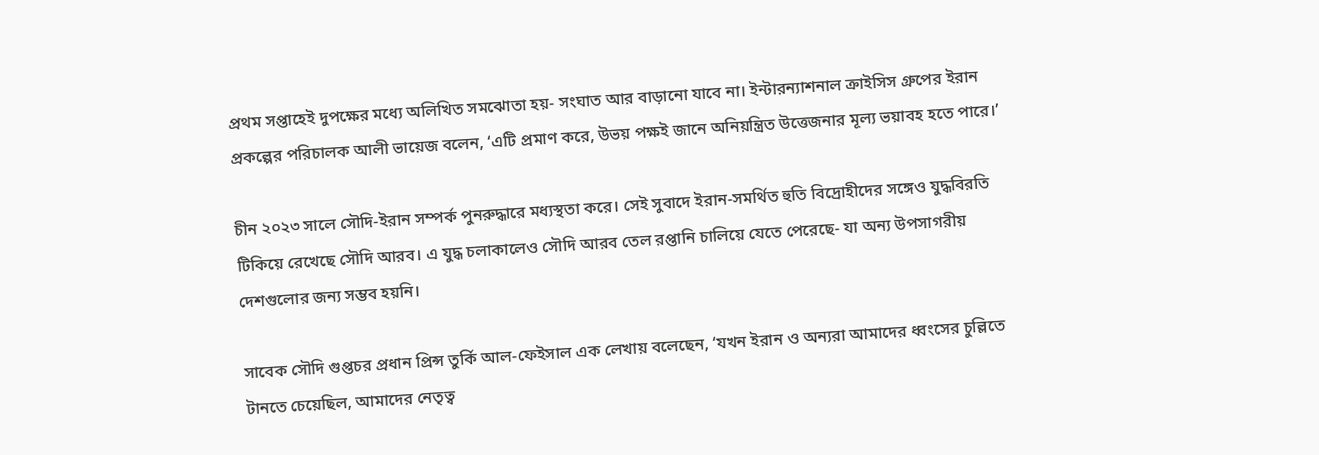প্রথম সপ্তাহেই দুপক্ষের মধ্যে অলিখিত সমঝোতা হয়- সংঘাত আর বাড়ানো যাবে না। ইন্টারন্যাশনাল ক্রাইসিস গ্রুপের ইরান প্রকল্পের পরিচালক আলী ভায়েজ বলেন, ‘এটি প্রমাণ করে, উভয় পক্ষই জানে অনিয়ন্ত্রিত উত্তেজনার মূল্য ভয়াবহ হতে পারে।’

চীন ২০২৩ সালে সৌদি-ইরান সম্পর্ক পুনরুদ্ধারে মধ্যস্থতা করে। সেই সুবাদে ইরান-সমর্থিত হুতি বিদ্রোহীদের সঙ্গেও যুদ্ধবিরতি টিকিয়ে রেখেছে সৌদি আরব। এ যুদ্ধ চলাকালেও সৌদি আরব তেল রপ্তানি চালিয়ে যেতে পেরেছে- যা অন্য উপসাগরীয় দেশগুলোর জন্য সম্ভব হয়নি।

সাবেক সৌদি গুপ্তচর প্রধান প্রিন্স তুর্কি আল-ফেইসাল এক লেখায় বলেছেন, ‘যখন ইরান ও অন্যরা আমাদের ধ্বংসের চুল্লিতে টানতে চেয়েছিল, আমাদের নেতৃত্ব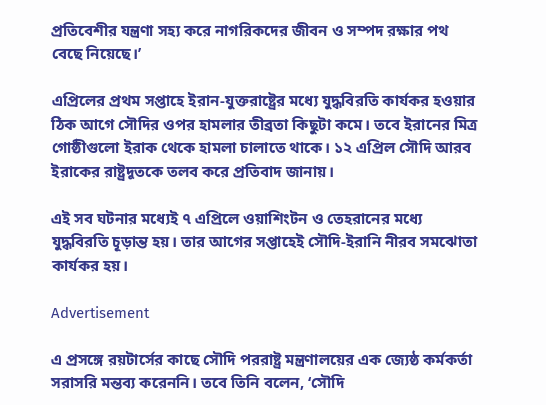প্রতিবেশীর যন্ত্রণা সহ্য করে নাগরিকদের জীবন ও সম্পদ রক্ষার পথ বেছে নিয়েছে।’

এপ্রিলের প্রথম সপ্তাহে ইরান-যুক্তরাষ্ট্রের মধ্যে যুদ্ধবিরতি কার্যকর হওয়ার ঠিক আগে সৌদির ওপর হামলার তীব্রতা কিছুটা কমে। তবে ইরানের মিত্র গোষ্ঠীগুলো ইরাক থেকে হামলা চালাতে থাকে। ১২ এপ্রিল সৌদি আরব ইরাকের রাষ্ট্রদূতকে তলব করে প্রতিবাদ জানায়।

এই সব ঘটনার মধ্যেই ৭ এপ্রিলে ওয়াশিংটন ও তেহরানের মধ্যে যুদ্ধবিরতি চূড়ান্ত হয়। তার আগের সপ্তাহেই সৌদি-ইরানি নীরব সমঝোতা কার্যকর হয়।

Advertisement

এ প্রসঙ্গে রয়টার্সের কাছে সৌদি পররাষ্ট্র মন্ত্রণালয়ের এক জ্যেষ্ঠ কর্মকর্তা সরাসরি মন্তব্য করেননি। তবে তিনি বলেন, ‘সৌদি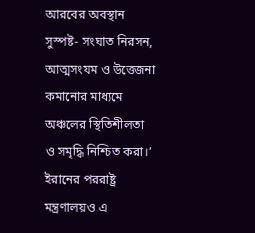আরবের অবস্থান সুস্পষ্ট- সংঘাত নিরসন, আত্মসংযম ও উত্তেজনা কমানোর মাধ্যমে অঞ্চলের স্থিতিশীলতা ও সমৃদ্ধি নিশ্চিত করা।’ ইরানের পররাষ্ট্র মন্ত্রণালয়ও এ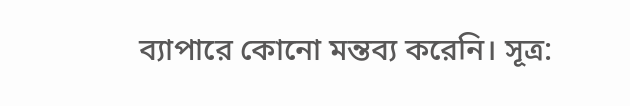ব্যাপারে কোনো মন্তব্য করেনি। সূত্র: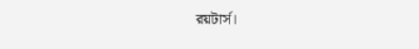রয়টার্স।